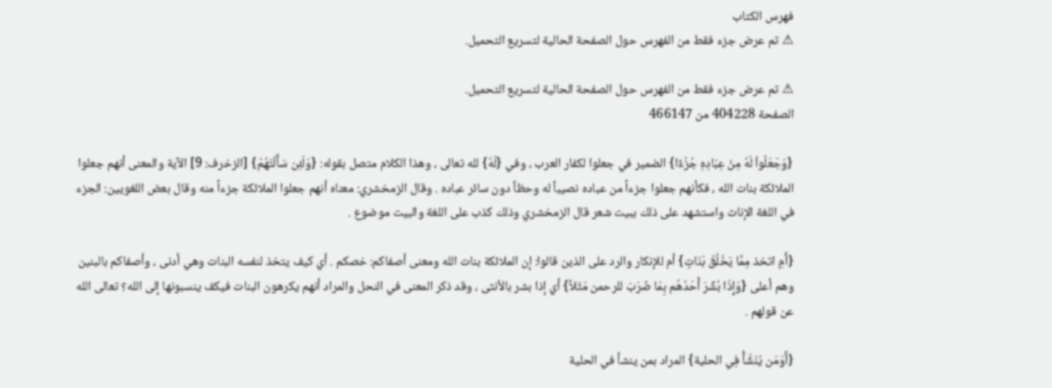فهرس الكتاب
⚠ تم عرض جزء فقط من الفهرس حول الصفحة الحالية لتسريع التحميل.

⚠ تم عرض جزء فقط من الفهرس حول الصفحة الحالية لتسريع التحميل.
الصفحة 404228 من 466147

{وَجَعَلُواْ لَهُ مِنْ عِبَادِهِ جُزْءًا} الضمير في جعلوا لكفار العرب ، وفي {لَهُ} لله تعالى ، وهذا الكلام متصل بقوله: {وَلَئِن سَأَلْتَهُمْ} [الزخرف: 9] الآية والمعنى أنهم جعلوا الملائكة بنات الله ، فكأنهم جعلوا جزءاً من عباده نصيباً له وحظاً دون سائر عباده . وقال الزمخشري: معناه أنهم جعلوا الملائكة جزءاً منه وقال بعض اللغويين: الجزء في اللغة الإناث واستشهد على ذلك ببيت شعر قال الزمخشري وذلك كذب على اللغة والبيت موضوع .

{أَمِ اتخذ مِمَّا يَخْلُقُ بَنَاتٍ} أم للإنكار والرد على الذين قالوا: إن الملائكة بنات الله ومعنى أصفاكم: خصكم . أي كيف يتخذ لنفسه البنات وهي أدنى ، وأصفاكم بالبنين وهم أعلى {وَإِذَا بُشِّرَ أَحَدُهُم بِمَا ضَرَبَ للرحمن مَثَلاً} أي إذا بشر بالأنثى ، وقد ذكر المعنى في النحل والمراد أنهم يكرهون البنات فيكف ينسبونها إلى الله؟ تعالى الله عن قولهم .

{أَوَمَن يُنَشَّأُ فِي الحلية} المراد بمن ينشأ في الحلية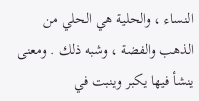النساء ، والحلية هي الحلي من الذهب والفضة ، وشبه ذلك . ومعنى ينشأ فيها يكبر وينبت في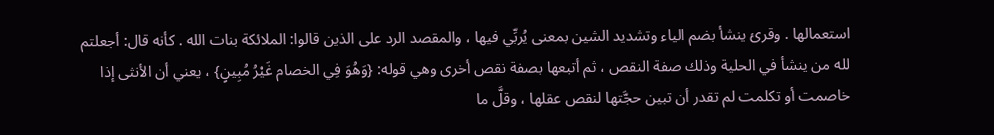استعمالها . وقرئ ينشأ بضم الياء وتشديد الشين بمعنى يُربِّي فيها ، والمقصد الرد على الذين قالوا: الملائكة بنات الله . كأنه قال: أجعلتم لله من ينشأ في الحلية وذلك صفة النقص ، ثم أتبعها بصفة نقص أخرى وهي قوله: {وَهُوَ فِي الخصام غَيْرُ مُبِينٍ} ، يعني أن الأنثى إذا خاصمت أو تكلمت لم تقدر أن تبين حجَّتها لنقص عقلها ، وقلَّ ما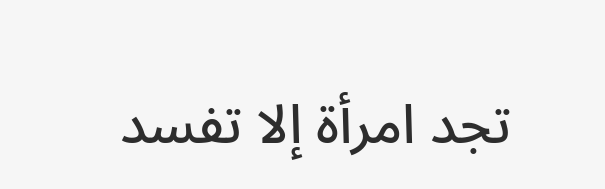تجد امرأة إلا تفسد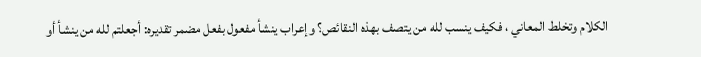الكلام وتخلط المعاني ، فكيف ينسب لله من يتصف بهذه النقائص؟ وإعراب ينشأ مفعول بفعل مضمر تقديره: أجعلتم لله من ينشأ أو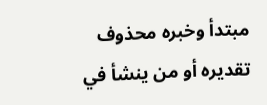مبتدأ وخبره محذوف تقديره أو من ينشأ في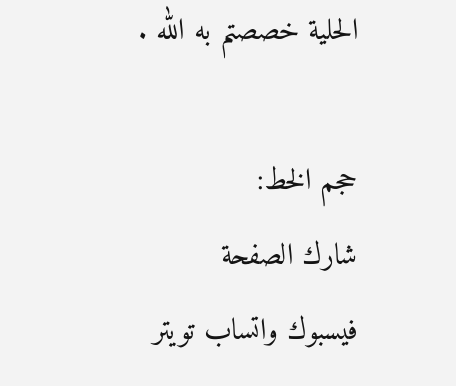الحلية خصصتم به الله .

حجم الخط:
شارك الصفحة
فيسبوك واتساب تويتر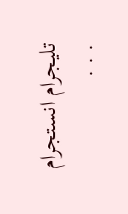تليجرام انستجرام
. . .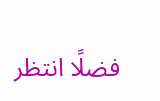فضلًا انتظر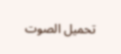تحميل الصوت